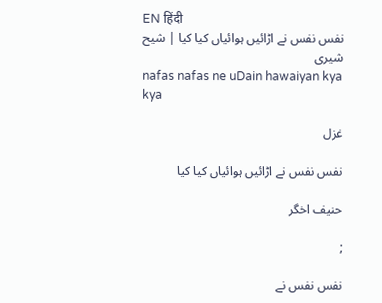EN हिंदी
نفس نفس نے اڑائیں ہوائیاں کیا کیا | شیح شیری
nafas nafas ne uDain hawaiyan kya kya

غزل

نفس نفس نے اڑائیں ہوائیاں کیا کیا

حنیف اخگر

;

نفس نفس نے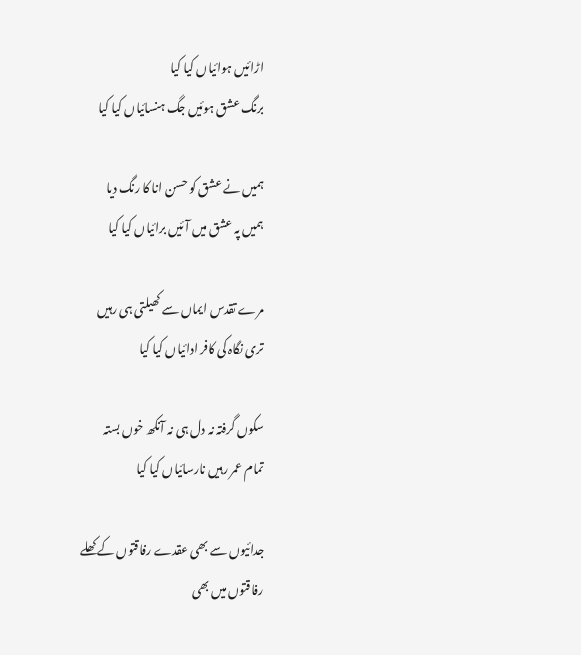اڑائیں ہوائیاں کیا کیا
برنگ عشق ہوئیں جگ ہنسائیاں کیا کیا

ہمیں نے عشق کو حسن انا کا رنگ دیا
ہمیں پہ عشق میں آئیں برائیاں کیا کیا

مرے تقدس ایماں سے کھیلتی ہی رہیں
تری نگاہ کی کافر ادائیاں کیا کیا

سکوں گرفتہ نہ دل ہی نہ آنکھ خوں بستہ
تمام عمر رہیں نارسائیاں کیا کیا

جدائیوں سے بھی عقدے رفاقتوں کے کھلے
رفاقتوں میں بھی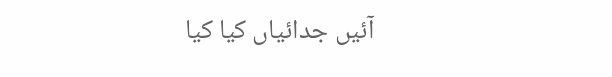آئیں جدائیاں کیا کیا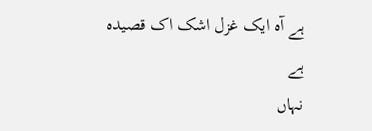ہے آہ ایک غزل اشک اک قصیدہ ہے
نہاں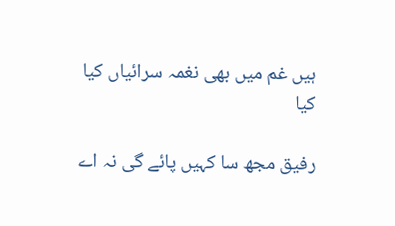ہیں غم میں بھی نغمہ سرائیاں کیا کیا

رفیق مجھ سا کہیں پائے گی نہ اے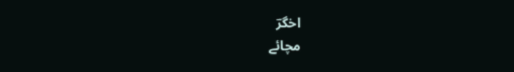اخگرؔ
مچائے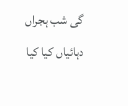گی شب ہجراں دہائیاں کیا کیا